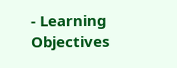- Learning Objectives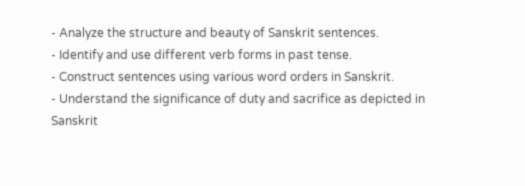- Analyze the structure and beauty of Sanskrit sentences.
- Identify and use different verb forms in past tense.
- Construct sentences using various word orders in Sanskrit.
- Understand the significance of duty and sacrifice as depicted in Sanskrit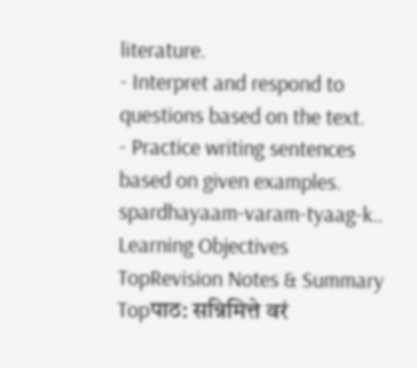literature.
- Interpret and respond to questions based on the text.
- Practice writing sentences based on given examples.
spardhayaam-varam-tyaag-k..
Learning Objectives
TopRevision Notes & Summary
Topपाठ: सन्निमित्ते वरं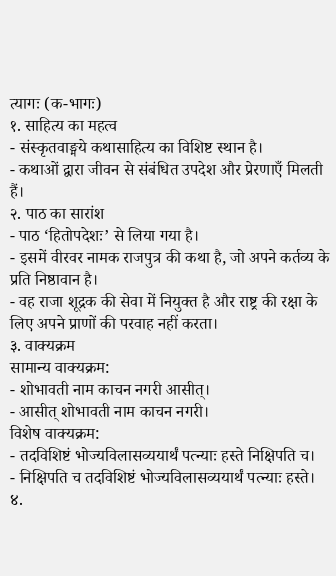त्यागः (क-भागः)
१. साहित्य का महत्व
- संस्कृतवाङ्मये कथासाहित्य का विशिष्ट स्थान है।
- कथाओं द्वारा जीवन से संबंधित उपदेश और प्रेरणाएँ मिलती हैं।
२. पाठ का सारांश
- पाठ ‘हितोपदेशः’ से लिया गया है।
- इसमें वीरवर नामक राजपुत्र की कथा है, जो अपने कर्तव्य के प्रति निष्ठावान है।
- वह राजा शूद्रक की सेवा में नियुक्त है और राष्ट्र की रक्षा के लिए अपने प्राणों की परवाह नहीं करता।
३. वाक्यक्रम
सामान्य वाक्यक्रम:
- शोभावती नाम काचन नगरी आसीत्।
- आसीत् शोभावती नाम काचन नगरी।
विशेष वाक्यक्रम:
- तदविशिष्टं भोज्यविलासव्ययार्थं पत्न्याः हस्ते निक्षिपति च।
- निक्षिपति च तदविशिष्टं भोज्यविलासव्ययार्थं पत्न्याः हस्ते।
४.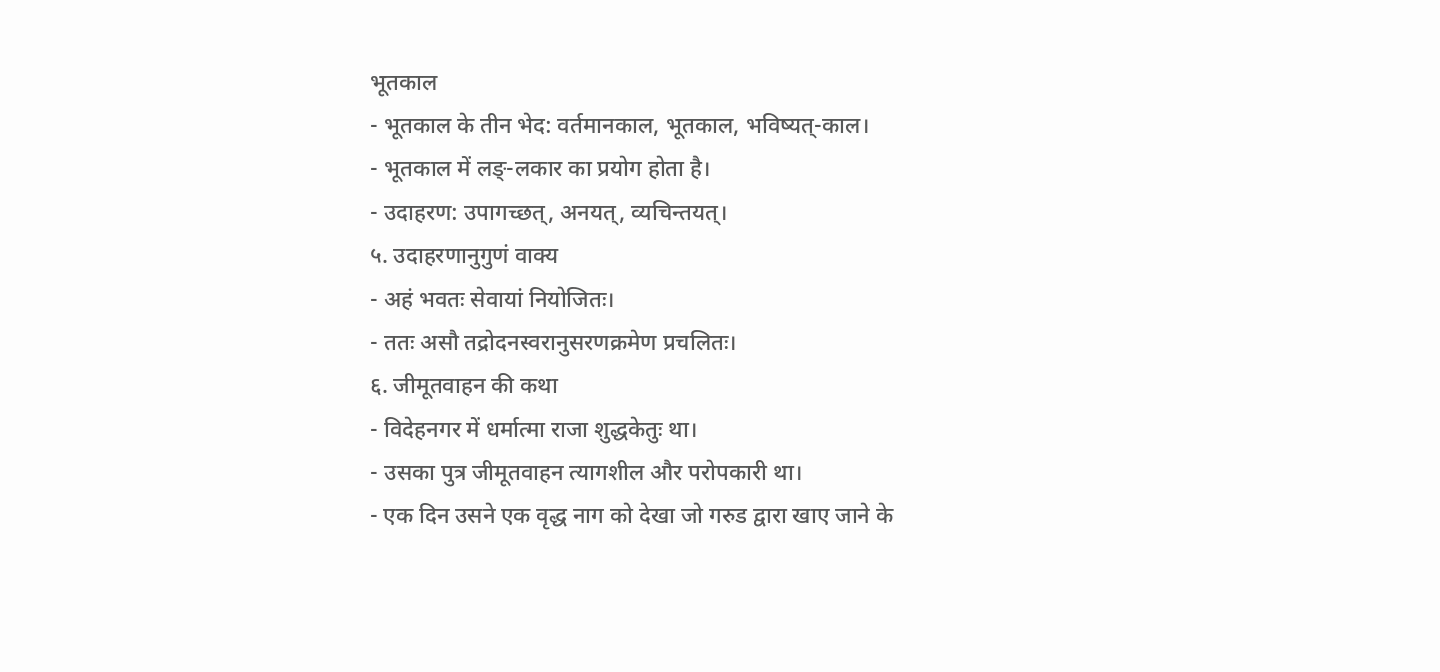भूतकाल
- भूतकाल के तीन भेद: वर्तमानकाल, भूतकाल, भविष्यत्-काल।
- भूतकाल में लङ्-लकार का प्रयोग होता है।
- उदाहरण: उपागच्छत्, अनयत्, व्यचिन्तयत्।
५. उदाहरणानुगुणं वाक्य
- अहं भवतः सेवायां नियोजितः।
- ततः असौ तद्रोदनस्वरानुसरणक्रमेण प्रचलितः।
६. जीमूतवाहन की कथा
- विदेहनगर में धर्मात्मा राजा शुद्धकेतुः था।
- उसका पुत्र जीमूतवाहन त्यागशील और परोपकारी था।
- एक दिन उसने एक वृद्ध नाग को देखा जो गरुड द्वारा खाए जाने के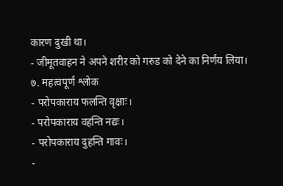कारण दुखी था।
- जीमूतवाहन ने अपने शरीर को गरुड को देने का निर्णय लिया।
७. महत्वपूर्ण श्लोक
- परोपकाराय फलन्ति वृक्षाः।
- परोपकाराय वहन्ति नद्यः।
- परोपकाराय दुहन्ति गावः।
-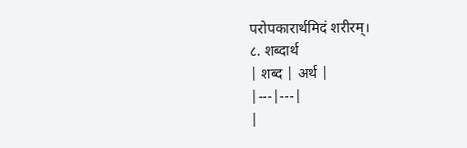परोपकारार्थमिदं शरीरम्।
८. शब्दार्थ
| शब्द | अर्थ |
|---|---|
|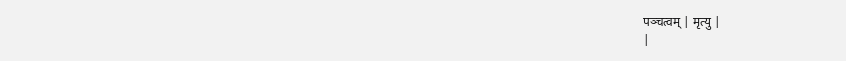पञ्चत्वम् | मृत्यु |
|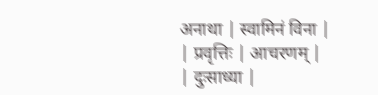अनाथा | स्वामिनं विना |
| प्रवृत्तिः | आचरणम् |
| दुःसाध्या |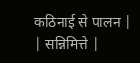कठिनाई से पालन |
| सन्निमित्ते |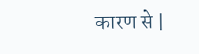कारण से |